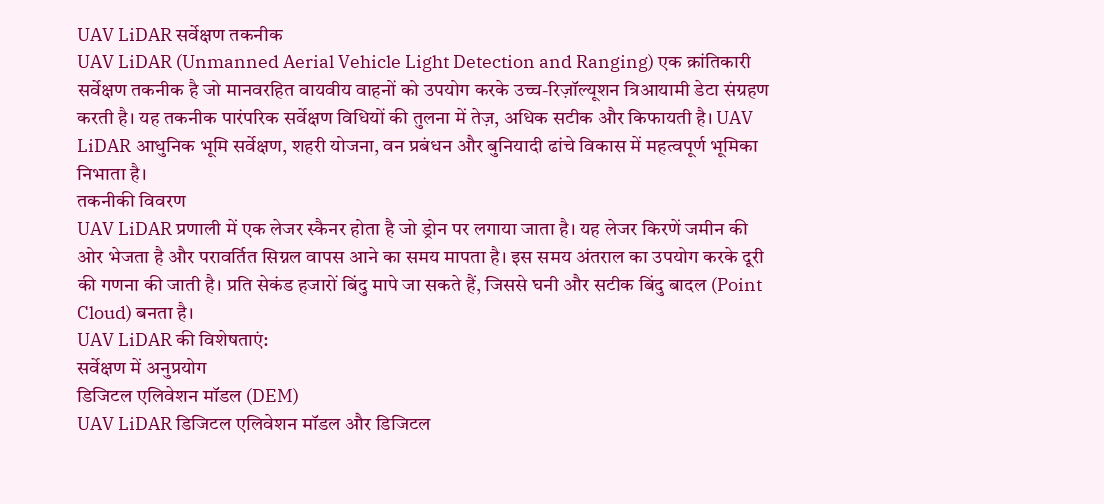UAV LiDAR सर्वेक्षण तकनीक
UAV LiDAR (Unmanned Aerial Vehicle Light Detection and Ranging) एक क्रांतिकारी सर्वेक्षण तकनीक है जो मानवरहित वायवीय वाहनों को उपयोग करके उच्च-रिज़ॉल्यूशन त्रिआयामी डेटा संग्रहण करती है। यह तकनीक पारंपरिक सर्वेक्षण विधियों की तुलना में तेज़, अधिक सटीक और किफायती है। UAV LiDAR आधुनिक भूमि सर्वेक्षण, शहरी योजना, वन प्रबंधन और बुनियादी ढांचे विकास में महत्वपूर्ण भूमिका निभाता है।
तकनीकी विवरण
UAV LiDAR प्रणाली में एक लेजर स्कैनर होता है जो ड्रोन पर लगाया जाता है। यह लेजर किरणें जमीन की ओर भेजता है और परावर्तित सिग्नल वापस आने का समय मापता है। इस समय अंतराल का उपयोग करके दूरी की गणना की जाती है। प्रति सेकंड हजारों बिंदु मापे जा सकते हैं, जिससे घनी और सटीक बिंदु बादल (Point Cloud) बनता है।
UAV LiDAR की विशेषताएं:
सर्वेक्षण में अनुप्रयोग
डिजिटल एलिवेशन मॉडल (DEM)
UAV LiDAR डिजिटल एलिवेशन मॉडल और डिजिटल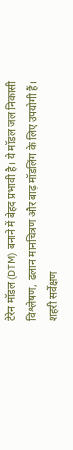टेरेन मॉडल (DTM) बनाने में बेहद प्रभावी है। ये मॉडल जल निकासी विश्लेषण, ढलान मानचित्रण और बाढ़ मॉडलिंग के लिए उपयोगी हैं।
शहरी सर्वेक्षण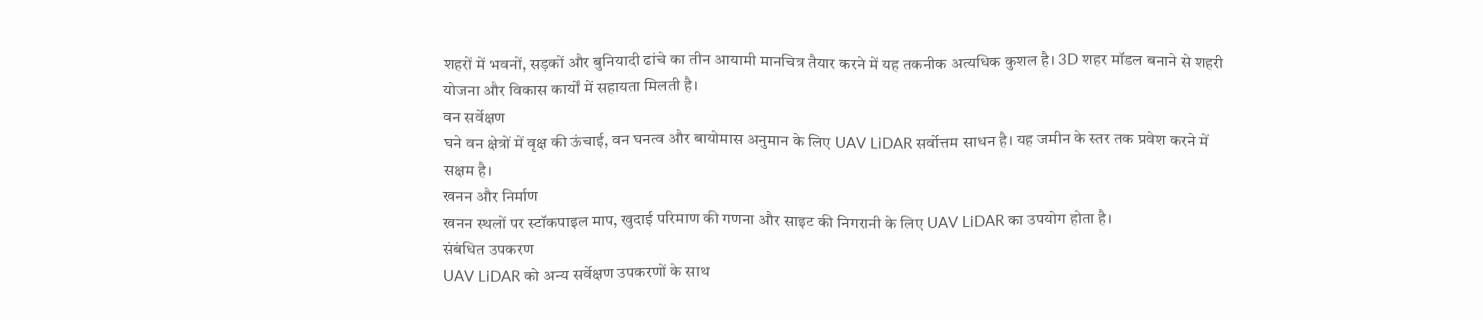शहरों में भवनों, सड़कों और बुनियादी ढांचे का तीन आयामी मानचित्र तैयार करने में यह तकनीक अत्यधिक कुशल है। 3D शहर मॉडल बनाने से शहरी योजना और विकास कार्यों में सहायता मिलती है।
वन सर्वेक्षण
घने वन क्षेत्रों में वृक्ष की ऊंचाई, वन घनत्व और बायोमास अनुमान के लिए UAV LiDAR सर्वोत्तम साधन है। यह जमीन के स्तर तक प्रवेश करने में सक्षम है।
खनन और निर्माण
खनन स्थलों पर स्टॉकपाइल माप, खुदाई परिमाण की गणना और साइट की निगरानी के लिए UAV LiDAR का उपयोग होता है।
संबंधित उपकरण
UAV LiDAR को अन्य सर्वेक्षण उपकरणों के साथ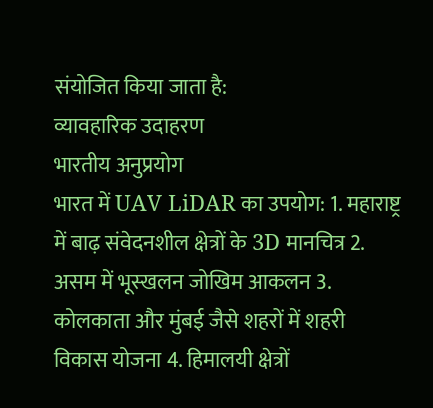संयोजित किया जाता है:
व्यावहारिक उदाहरण
भारतीय अनुप्रयोग
भारत में UAV LiDAR का उपयोग: 1. महाराष्ट्र में बाढ़ संवेदनशील क्षेत्रों के 3D मानचित्र 2. असम में भूस्खलन जोखिम आकलन 3. कोलकाता और मुंबई जैसे शहरों में शहरी विकास योजना 4. हिमालयी क्षेत्रों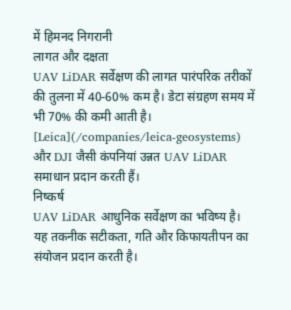में हिमनद निगरानी
लागत और दक्षता
UAV LiDAR सर्वेक्षण की लागत पारंपरिक तरीकों की तुलना में 40-60% कम है। डेटा संग्रहण समय में भी 70% की कमी आती है। [Leica](/companies/leica-geosystems) और DJI जैसी कंपनियां उन्नत UAV LiDAR समाधान प्रदान करती हैं।
निष्कर्ष
UAV LiDAR आधुनिक सर्वेक्षण का भविष्य है। यह तकनीक सटीकता, गति और किफायतीपन का संयोजन प्रदान करती है।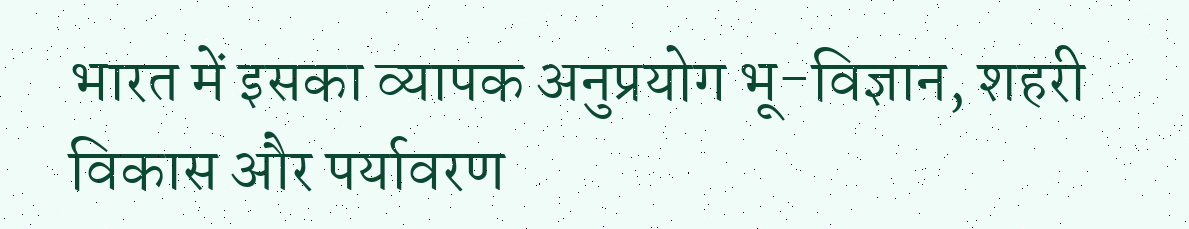भारत में इसका व्यापक अनुप्रयोग भू-विज्ञान, शहरी विकास और पर्यावरण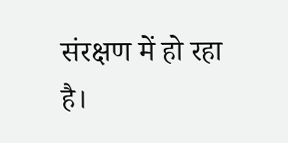संरक्षण में हो रहा है।